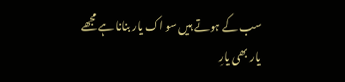سب کے ہوتے ہیں سو اک یار بنانا ہے مجھے
یار بھی یارِ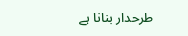طرحدار بنانا ہے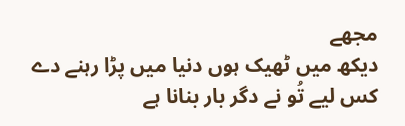مجھے
دیکھ میں ٹھیک ہوں دنیا میں پڑا رہنے دے
کس لیے تُو نے دگر بار بنانا ہے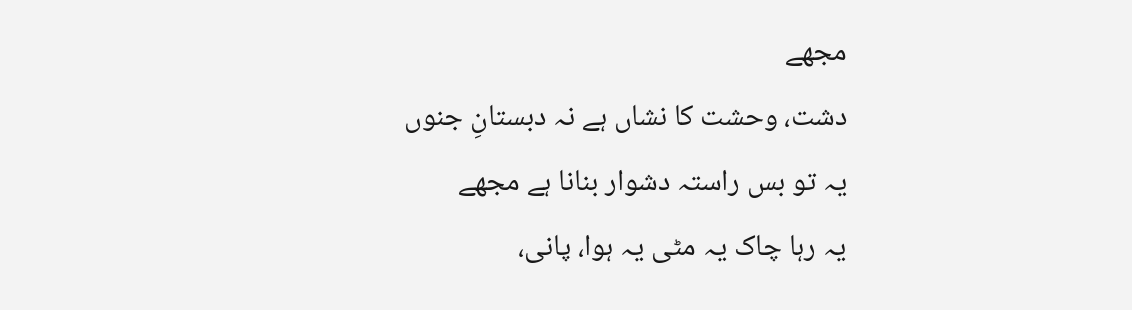مجھے
دشت، وحشت کا نشاں ہے نہ دبستانِ جنوں
یہ تو بس راستہ دشوار بنانا ہے مجھے
یہ رہا چاک یہ مٹی یہ ہوا، پانی،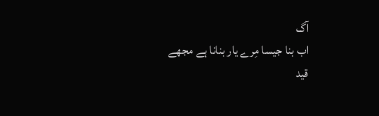آگ
اب بنا جیسا مِرے یار بنانا ہے مجھے
قید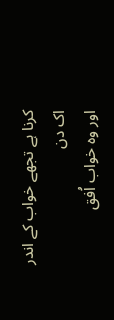کرنا ہے تجھے خواب کے اندر اک دن
اور وہ خواب اُفق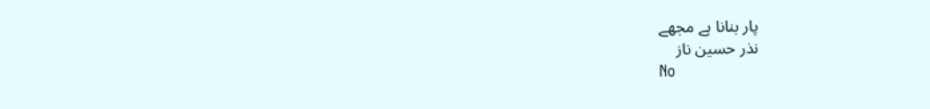پار بنانا ہے مجھے
نذر حسین ناز
No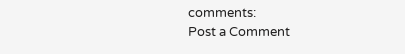comments:
Post a Comment